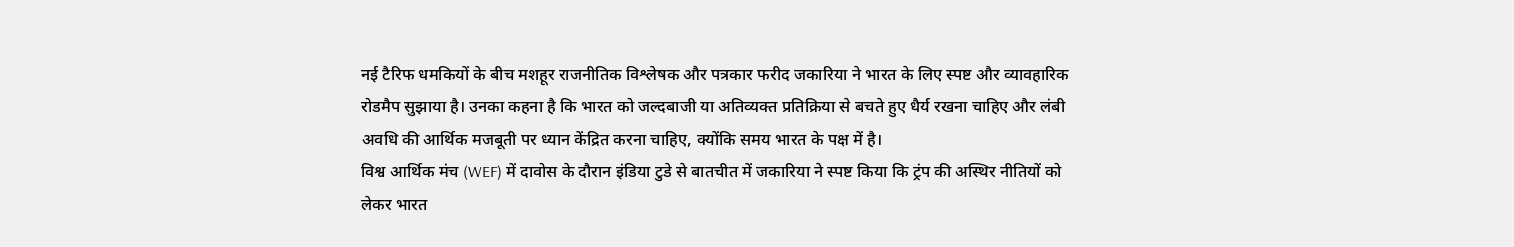नई टैरिफ धमकियों के बीच मशहूर राजनीतिक विश्लेषक और पत्रकार फरीद जकारिया ने भारत के लिए स्पष्ट और व्यावहारिक रोडमैप सुझाया है। उनका कहना है कि भारत को जल्दबाजी या अतिव्यक्त प्रतिक्रिया से बचते हुए धैर्य रखना चाहिए और लंबी अवधि की आर्थिक मजबूती पर ध्यान केंद्रित करना चाहिए, क्योंकि समय भारत के पक्ष में है।
विश्व आर्थिक मंच (WEF) में दावोस के दौरान इंडिया टुडे से बातचीत में जकारिया ने स्पष्ट किया कि ट्रंप की अस्थिर नीतियों को लेकर भारत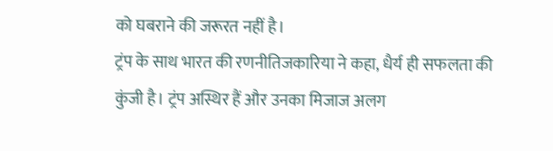को घबराने की जरूरत नहीं है।
ट्रंप के साथ भारत की रणनीतिजकारिया ने कहा, धैर्य ही सफलता की कुंजी है। ट्रंप अस्थिर हैं और उनका मिजाज अलग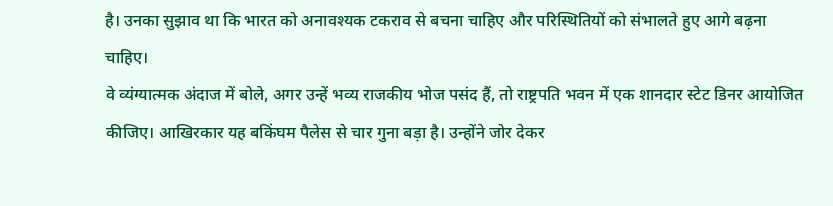है। उनका सुझाव था कि भारत को अनावश्यक टकराव से बचना चाहिए और परिस्थितियों को संभालते हुए आगे बढ़ना चाहिए।
वे व्यंग्यात्मक अंदाज में बोले, अगर उन्हें भव्य राजकीय भोज पसंद हैं, तो राष्ट्रपति भवन में एक शानदार स्टेट डिनर आयोजित कीजिए। आखिरकार यह बकिंघम पैलेस से चार गुना बड़ा है। उन्होंने जोर देकर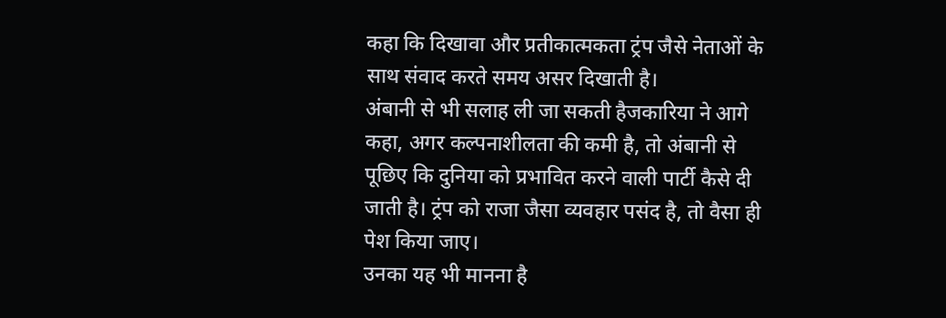कहा कि दिखावा और प्रतीकात्मकता ट्रंप जैसे नेताओं के साथ संवाद करते समय असर दिखाती है।
अंबानी से भी सलाह ली जा सकती हैजकारिया ने आगे कहा, अगर कल्पनाशीलता की कमी है, तो अंबानी से पूछिए कि दुनिया को प्रभावित करने वाली पार्टी कैसे दी जाती है। ट्रंप को राजा जैसा व्यवहार पसंद है, तो वैसा ही पेश किया जाए।
उनका यह भी मानना है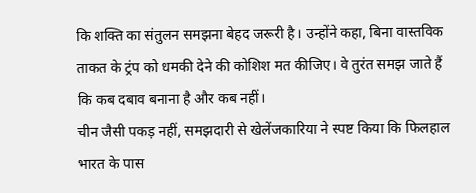कि शक्ति का संतुलन समझना बेहद जरूरी है। उन्होंने कहा, बिना वास्तविक ताकत के ट्रंप को धमकी देने की कोशिश मत कीजिए। वे तुरंत समझ जाते हैं कि कब दबाव बनाना है और कब नहीं।
चीन जैसी पकड़ नहीं, समझदारी से खेलेंजकारिया ने स्पष्ट किया कि फिलहाल भारत के पास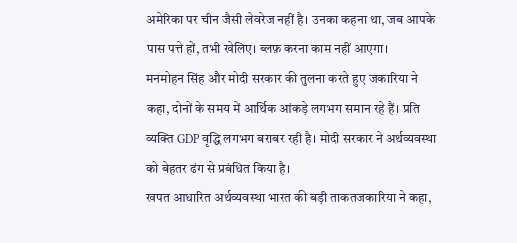अमेरिका पर चीन जैसी लेवरेज नहीं है। उनका कहना था, जब आपके पास पत्ते हों, तभी खेलिए। ब्लफ़ करना काम नहीं आएगा।
मनमोहन सिंह और मोदी सरकार की तुलना करते हुए जकारिया ने कहा, दोनों के समय में आर्थिक आंकड़े लगभग समान रहे हैं। प्रति व्यक्ति GDP वृद्धि लगभग बराबर रही है। मोदी सरकार ने अर्थव्यवस्था को बेहतर ढंग से प्रबंधित किया है।
खपत आधारित अर्थव्यवस्था भारत की बड़ी ताकतजकारिया ने कहा,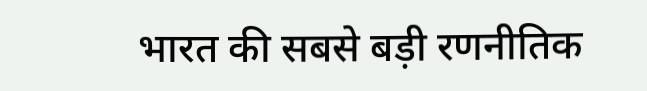भारत की सबसे बड़ी रणनीतिक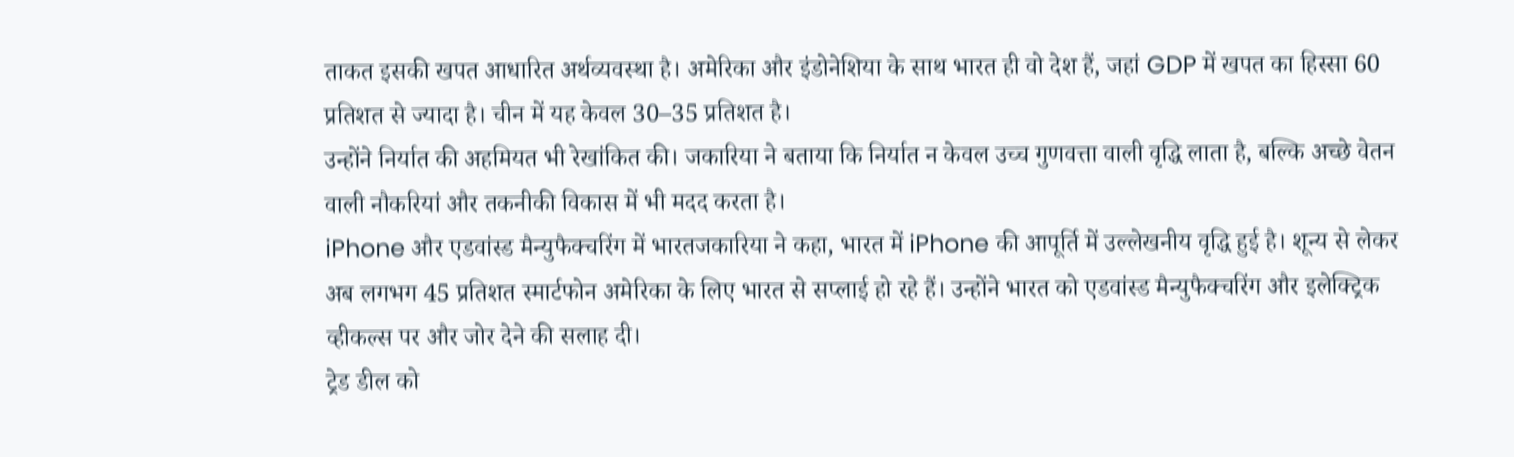ताकत इसकी खपत आधारित अर्थव्यवस्था है। अमेरिका और इंडोनेशिया के साथ भारत ही वो देश हैं, जहां GDP में खपत का हिस्सा 60 प्रतिशत से ज्यादा है। चीन में यह केवल 30–35 प्रतिशत है।
उन्होंने निर्यात की अहमियत भी रेखांकित की। जकारिया ने बताया कि निर्यात न केवल उच्च गुणवत्ता वाली वृद्धि लाता है, बल्कि अच्छे वेतन वाली नौकरियां और तकनीकी विकास में भी मदद करता है।
iPhone और एडवांस्ड मैन्युफैक्चरिंग में भारतजकारिया ने कहा, भारत में iPhone की आपूर्ति में उल्लेखनीय वृद्धि हुई है। शून्य से लेकर अब लगभग 45 प्रतिशत स्मार्टफोन अमेरिका के लिए भारत से सप्लाई हो रहे हैं। उन्होंने भारत को एडवांस्ड मैन्युफैक्चरिंग और इलेक्ट्रिक व्हीकल्स पर और जोर देने की सलाह दी।
ट्रेड डील को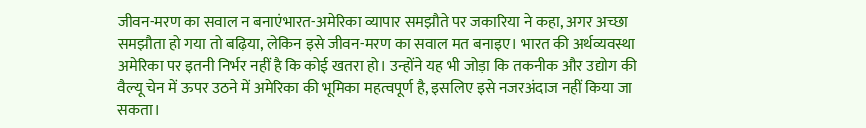जीवन-मरण का सवाल न बनाएंभारत-अमेरिका व्यापार समझौते पर जकारिया ने कहा, अगर अच्छा समझौता हो गया तो बढ़िया, लेकिन इसे जीवन-मरण का सवाल मत बनाइए। भारत की अर्थव्यवस्था अमेरिका पर इतनी निर्भर नहीं है कि कोई खतरा हो। उन्होंने यह भी जोड़ा कि तकनीक और उद्योग की वैल्यू चेन में ऊपर उठने में अमेरिका की भूमिका महत्वपूर्ण है, इसलिए इसे नजरअंदाज नहीं किया जा सकता।